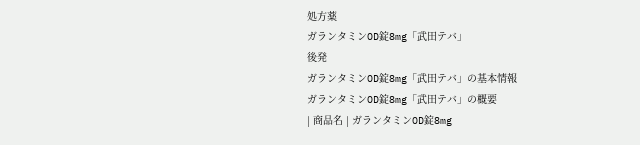処方薬
ガランタミンOD錠8mg「武田テバ」
後発
ガランタミンOD錠8mg「武田テバ」の基本情報
ガランタミンOD錠8mg「武田テバ」の概要
| 商品名 | ガランタミンOD錠8mg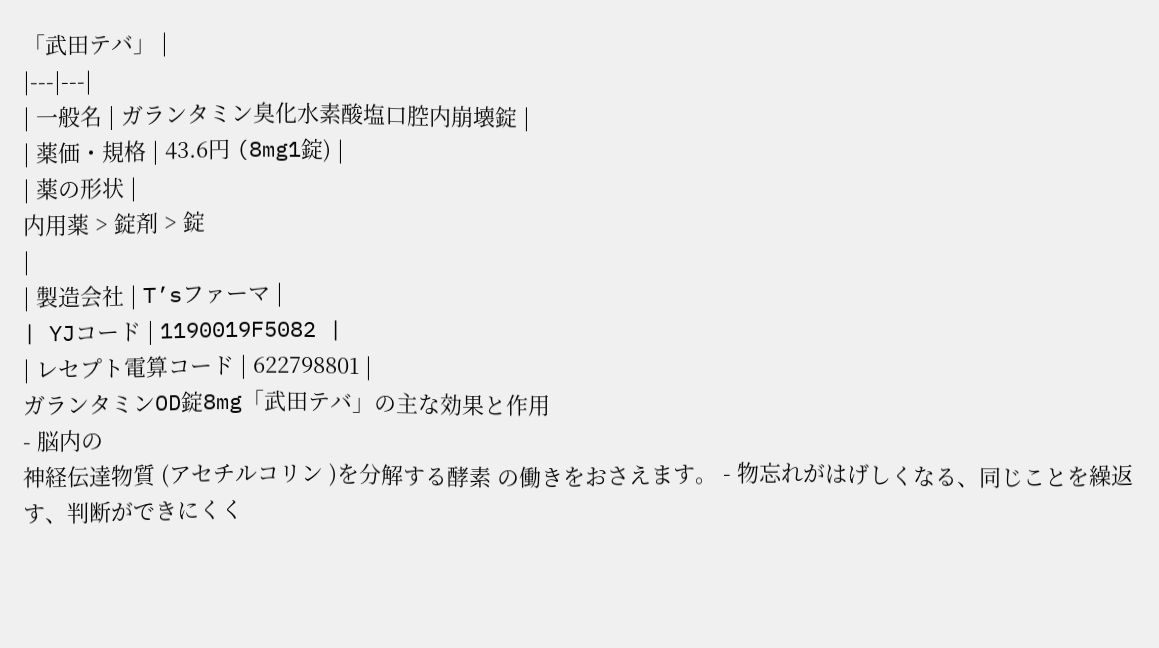「武田テバ」 |
|---|---|
| 一般名 | ガランタミン臭化水素酸塩口腔内崩壊錠 |
| 薬価・規格 | 43.6円 (8mg1錠) |
| 薬の形状 |
内用薬 > 錠剤 > 錠
|
| 製造会社 | T’sファーマ |
| YJコード | 1190019F5082 |
| レセプト電算コード | 622798801 |
ガランタミンOD錠8mg「武田テバ」の主な効果と作用
- 脳内の
神経伝達物質 (アセチルコリン )を分解する酵素 の働きをおさえます。 - 物忘れがはげしくなる、同じことを繰返す、判断ができにくく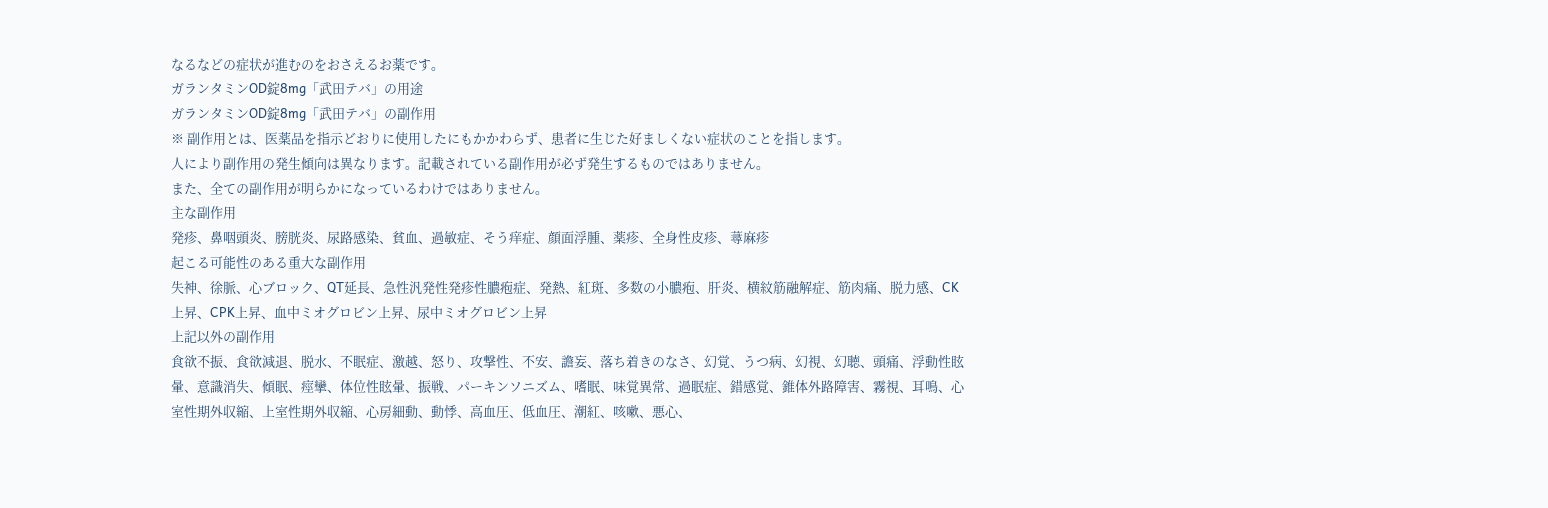なるなどの症状が進むのをおさえるお薬です。
ガランタミンOD錠8mg「武田テバ」の用途
ガランタミンOD錠8mg「武田テバ」の副作用
※ 副作用とは、医薬品を指示どおりに使用したにもかかわらず、患者に生じた好ましくない症状のことを指します。
人により副作用の発生傾向は異なります。記載されている副作用が必ず発生するものではありません。
また、全ての副作用が明らかになっているわけではありません。
主な副作用
発疹、鼻咽頭炎、膀胱炎、尿路感染、貧血、過敏症、そう痒症、顔面浮腫、薬疹、全身性皮疹、蕁麻疹
起こる可能性のある重大な副作用
失神、徐脈、心ブロック、QT延長、急性汎発性発疹性膿疱症、発熱、紅斑、多数の小膿疱、肝炎、横紋筋融解症、筋肉痛、脱力感、CK上昇、CPK上昇、血中ミオグロビン上昇、尿中ミオグロビン上昇
上記以外の副作用
食欲不振、食欲減退、脱水、不眠症、激越、怒り、攻撃性、不安、譫妄、落ち着きのなさ、幻覚、うつ病、幻視、幻聴、頭痛、浮動性眩暈、意識消失、傾眠、痙攣、体位性眩暈、振戦、パーキンソニズム、嗜眠、味覚異常、過眠症、錯感覚、錐体外路障害、霧視、耳鳴、心室性期外収縮、上室性期外収縮、心房細動、動悸、高血圧、低血圧、潮紅、咳嗽、悪心、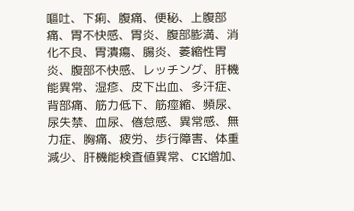嘔吐、下痢、腹痛、便秘、上腹部痛、胃不快感、胃炎、腹部膨満、消化不良、胃潰瘍、腸炎、萎縮性胃炎、腹部不快感、レッチング、肝機能異常、湿疹、皮下出血、多汗症、背部痛、筋力低下、筋痙縮、頻尿、尿失禁、血尿、倦怠感、異常感、無力症、胸痛、疲労、歩行障害、体重減少、肝機能検査値異常、CK増加、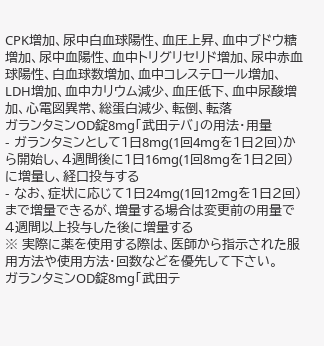CPK増加、尿中白血球陽性、血圧上昇、血中ブドウ糖増加、尿中血陽性、血中トリグリセリド増加、尿中赤血球陽性、白血球数増加、血中コレステロール増加、LDH増加、血中カリウム減少、血圧低下、血中尿酸増加、心電図異常、総蛋白減少、転倒、転落
ガランタミンOD錠8mg「武田テバ」の用法・用量
- ガランタミンとして1日8mg(1回4mgを1日2回)から開始し、4週間後に1日16mg(1回8mgを1日2回)に増量し、経口投与する
- なお、症状に応じて1日24mg(1回12mgを1日2回)まで増量できるが、増量する場合は変更前の用量で4週間以上投与した後に増量する
※ 実際に薬を使用する際は、医師から指示された服用方法や使用方法・回数などを優先して下さい。
ガランタミンOD錠8mg「武田テ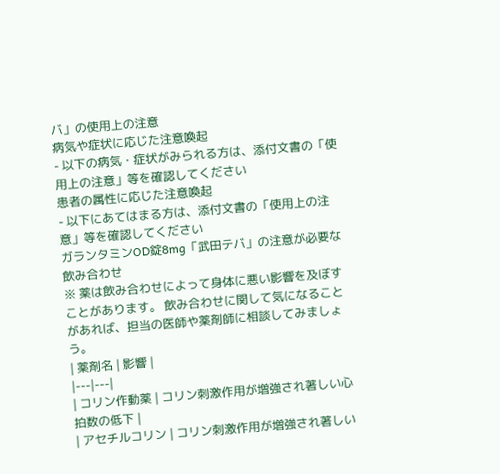バ」の使用上の注意
病気や症状に応じた注意喚起
- 以下の病気・症状がみられる方は、添付文書の「使用上の注意」等を確認してください
患者の属性に応じた注意喚起
- 以下にあてはまる方は、添付文書の「使用上の注意」等を確認してください
ガランタミンOD錠8mg「武田テバ」の注意が必要な飲み合わせ
※ 薬は飲み合わせによって身体に悪い影響を及ぼすことがあります。 飲み合わせに関して気になることがあれば、担当の医師や薬剤師に相談してみましょう。
| 薬剤名 | 影響 |
|---|---|
| コリン作動薬 | コリン刺激作用が増強され著しい心拍数の低下 |
| アセチルコリン | コリン刺激作用が増強され著しい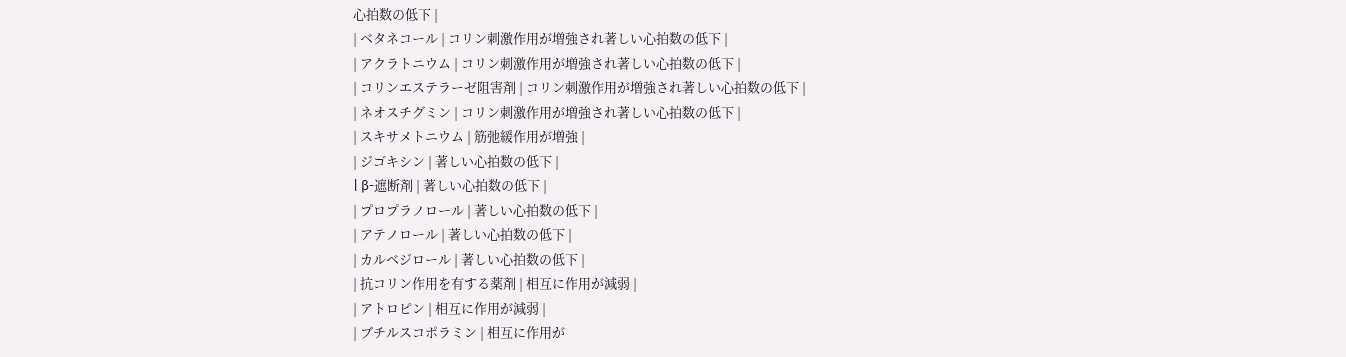心拍数の低下 |
| ベタネコール | コリン刺激作用が増強され著しい心拍数の低下 |
| アクラトニウム | コリン刺激作用が増強され著しい心拍数の低下 |
| コリンエステラーゼ阻害剤 | コリン刺激作用が増強され著しい心拍数の低下 |
| ネオスチグミン | コリン刺激作用が増強され著しい心拍数の低下 |
| スキサメトニウム | 筋弛緩作用が増強 |
| ジゴキシン | 著しい心拍数の低下 |
| β-遮断剤 | 著しい心拍数の低下 |
| プロプラノロール | 著しい心拍数の低下 |
| アテノロール | 著しい心拍数の低下 |
| カルベジロール | 著しい心拍数の低下 |
| 抗コリン作用を有する薬剤 | 相互に作用が減弱 |
| アトロピン | 相互に作用が減弱 |
| ブチルスコポラミン | 相互に作用が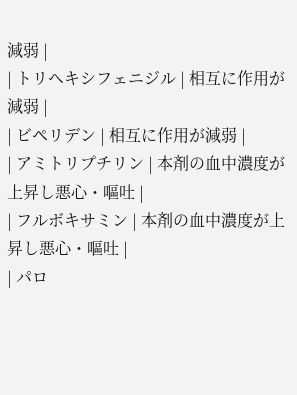減弱 |
| トリヘキシフェニジル | 相互に作用が減弱 |
| ビペリデン | 相互に作用が減弱 |
| アミトリプチリン | 本剤の血中濃度が上昇し悪心・嘔吐 |
| フルボキサミン | 本剤の血中濃度が上昇し悪心・嘔吐 |
| パロ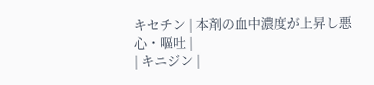キセチン | 本剤の血中濃度が上昇し悪心・嘔吐 |
| キニジン |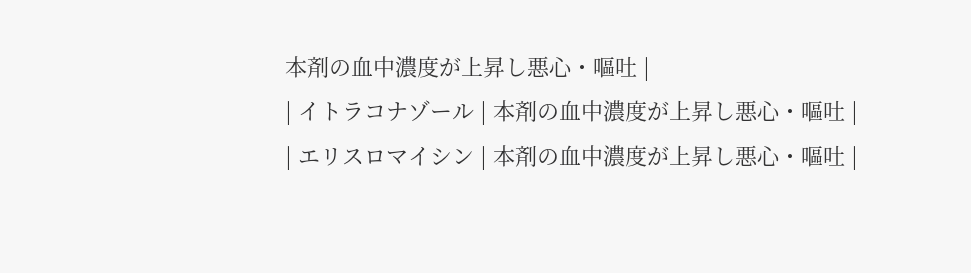本剤の血中濃度が上昇し悪心・嘔吐 |
| イトラコナゾール | 本剤の血中濃度が上昇し悪心・嘔吐 |
| エリスロマイシン | 本剤の血中濃度が上昇し悪心・嘔吐 |